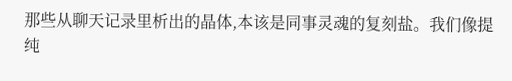那些从聊天记录里析出的晶体,本该是同事灵魂的复刻盐。我们像提纯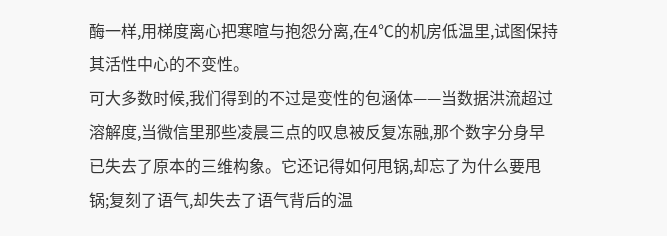酶一样,用梯度离心把寒暄与抱怨分离,在4℃的机房低温里,试图保持其活性中心的不变性。
可大多数时候,我们得到的不过是变性的包涵体——当数据洪流超过溶解度,当微信里那些凌晨三点的叹息被反复冻融,那个数字分身早已失去了原本的三维构象。它还记得如何甩锅,却忘了为什么要甩锅;复刻了语气,却失去了语气背后的温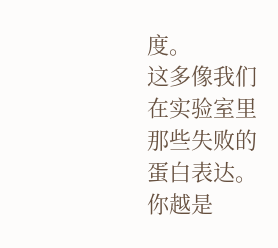度。
这多像我们在实验室里那些失败的蛋白表达。你越是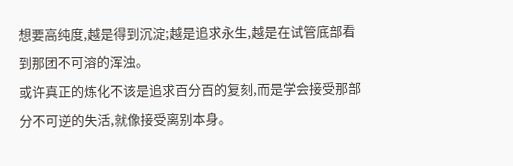想要高纯度,越是得到沉淀;越是追求永生,越是在试管底部看到那团不可溶的浑浊。
或许真正的炼化不该是追求百分百的复刻,而是学会接受那部分不可逆的失活,就像接受离别本身。